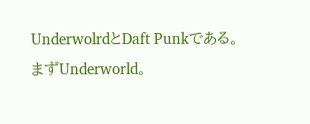UnderwolrdとDaft Punkである。
まずUnderworld。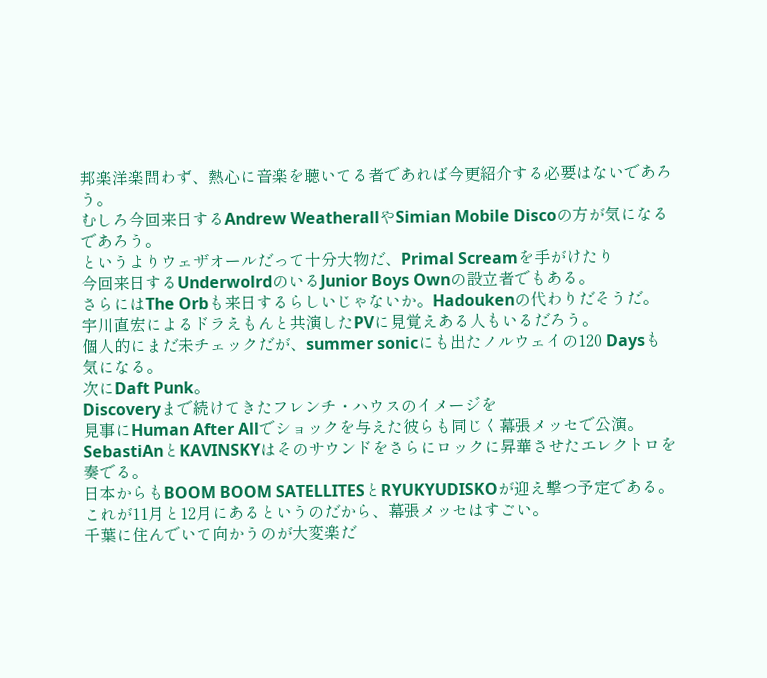邦楽洋楽問わず、熱心に音楽を聴いてる者であれば今更紹介する必要はないであろう。
むしろ今回来日するAndrew WeatherallやSimian Mobile Discoの方が気になるであろう。
というよりウェザオールだって十分大物だ、Primal Screamを手がけたり
今回来日するUnderwolrdのいるJunior Boys Ownの設立者でもある。
さらにはThe Orbも来日するらしいじゃないか。Hadoukenの代わりだそうだ。
宇川直宏によるドラえもんと共演したPVに見覚えある人もいるだろう。
個人的にまだ未チェックだが、summer sonicにも出たノルウェイの120 Daysも気になる。
次にDaft Punk。
Discoveryまで続けてきたフレンチ・ハウスのイメージを
見事にHuman After Allでショックを与えた彼らも同じく幕張メッセで公演。
SebastiAnとKAVINSKYはそのサウンドをさらにロックに昇華させたエレクトロを奏でる。
日本からもBOOM BOOM SATELLITESとRYUKYUDISKOが迎え撃つ予定である。
これが11月と12月にあるというのだから、幕張メッセはすごい。
千葉に住んでいて向かうのが大変楽だ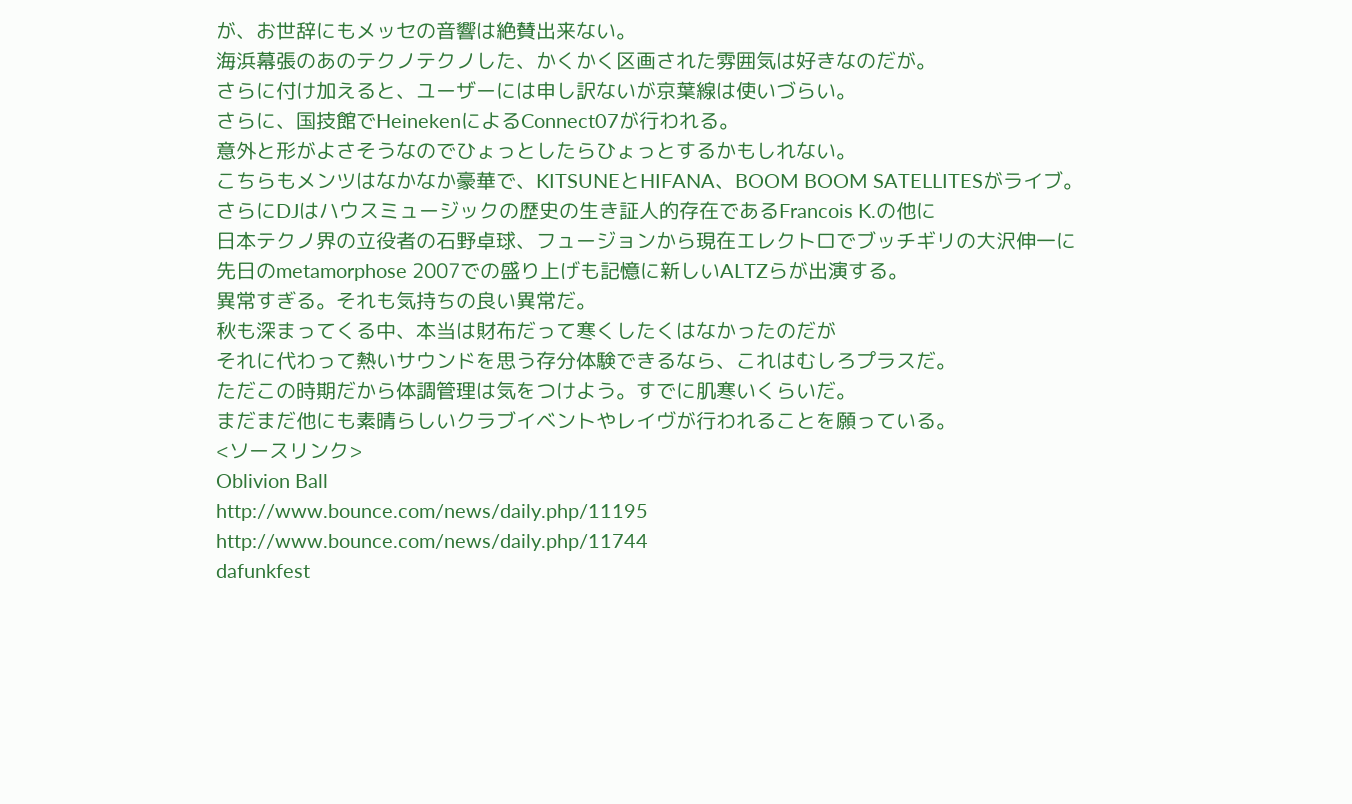が、お世辞にもメッセの音響は絶賛出来ない。
海浜幕張のあのテクノテクノした、かくかく区画された雰囲気は好きなのだが。
さらに付け加えると、ユーザーには申し訳ないが京葉線は使いづらい。
さらに、国技館でHeinekenによるConnect07が行われる。
意外と形がよさそうなのでひょっとしたらひょっとするかもしれない。
こちらもメンツはなかなか豪華で、KITSUNEとHIFANA、BOOM BOOM SATELLITESがライブ。
さらにDJはハウスミュージックの歴史の生き証人的存在であるFrancois K.の他に
日本テクノ界の立役者の石野卓球、フュージョンから現在エレクトロでブッチギリの大沢伸一に
先日のmetamorphose 2007での盛り上げも記憶に新しいALTZらが出演する。
異常すぎる。それも気持ちの良い異常だ。
秋も深まってくる中、本当は財布だって寒くしたくはなかったのだが
それに代わって熱いサウンドを思う存分体験できるなら、これはむしろプラスだ。
ただこの時期だから体調管理は気をつけよう。すでに肌寒いくらいだ。
まだまだ他にも素晴らしいクラブイベントやレイヴが行われることを願っている。
<ソースリンク>
Oblivion Ball
http://www.bounce.com/news/daily.php/11195
http://www.bounce.com/news/daily.php/11744
dafunkfest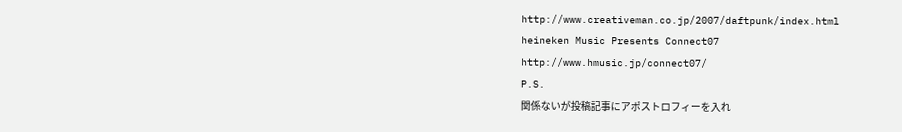http://www.creativeman.co.jp/2007/daftpunk/index.html
heineken Music Presents Connect07
http://www.hmusic.jp/connect07/
P.S.
関係ないが投稿記事にアポストロフィーを入れ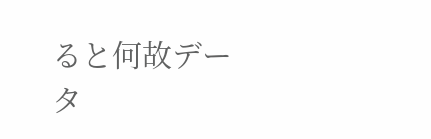ると何故データ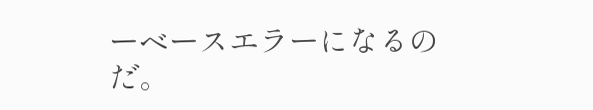ーベースエラーになるのだ。